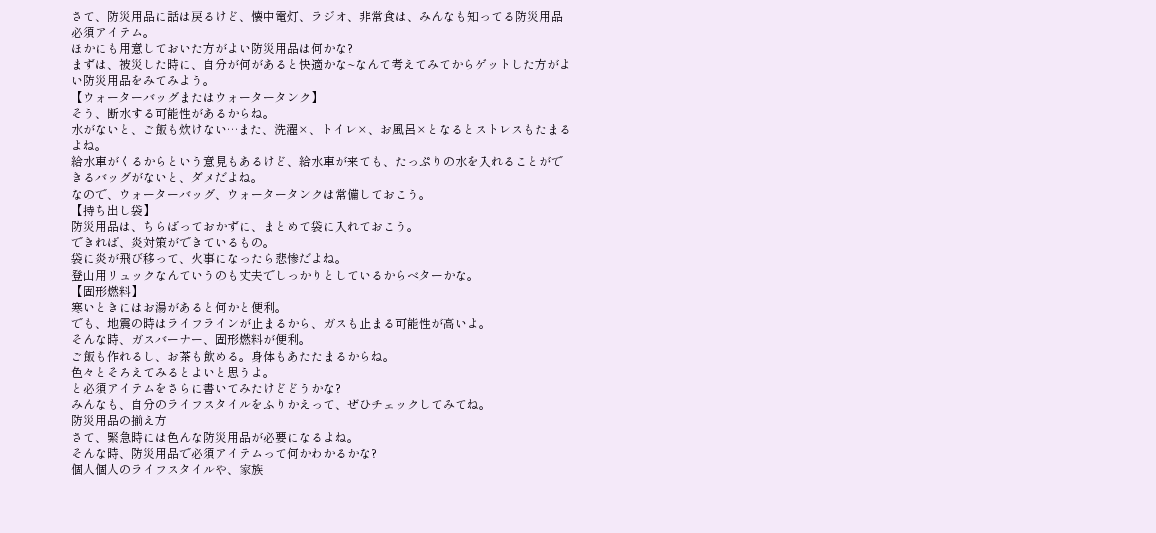さて、防災用品に話は戻るけど、懐中電灯、ラジオ、非常食は、みんなも知ってる防災用品必須アイテム。
ほかにも用意しておいた方がよい防災用品は何かな?
まずは、被災した時に、自分が何があると快適かな~なんて考えてみてからゲットした方がよい防災用品をみてみよう。
【ウォーターバッグまたはウォータータンク】
そう、断水する可能性があるからね。
水がないと、ご飯も炊けない…また、洗濯×、トイレ×、お風呂×となるとストレスもたまるよね。
給水車がくるからという意見もあるけど、給水車が来ても、たっぷりの水を入れることができるバッグがないと、ダメだよね。
なので、ウォーターバッグ、ウォータータンクは常備しておこう。
【持ち出し袋】
防災用品は、ちらばっておかずに、まとめて袋に入れておこう。
できれば、炎対策ができているもの。
袋に炎が飛び移って、火事になったら悲惨だよね。
登山用リュックなんていうのも丈夫でしっかりとしているからベターかな。
【固形燃料】
寒いときにはお湯があると何かと便利。
でも、地震の時はライフラインが止まるから、ガスも止まる可能性が高いよ。
そんな時、ガスバーナー、固形燃料が便利。
ご飯も作れるし、お茶も飲める。身体もあたたまるからね。
色々とそろえてみるとよいと思うよ。
と必須アイテムをさらに書いてみたけどどうかな?
みんなも、自分のライフスタイルをふりかえって、ぜひチェックしてみてね。
防災用品の揃え方
さて、緊急時には色んな防災用品が必要になるよね。
そんな時、防災用品で必須アイテムって何かわかるかな?
個人個人のライフスタイルや、家族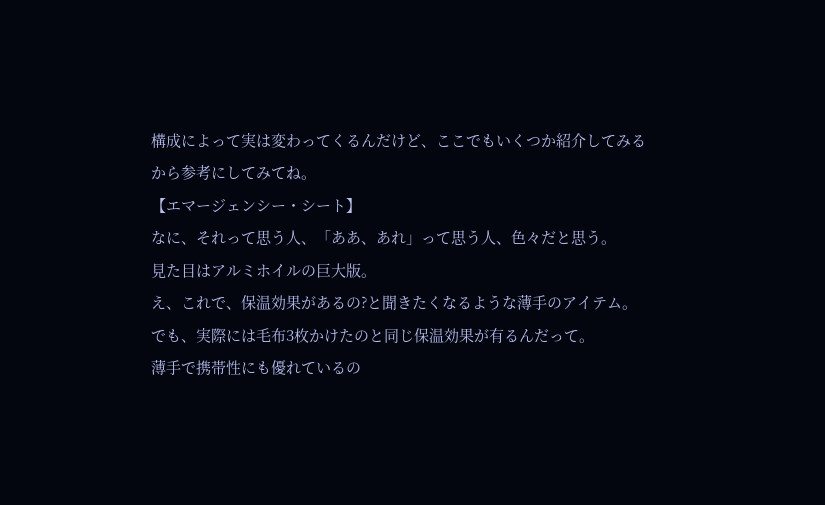構成によって実は変わってくるんだけど、ここでもいくつか紹介してみるから参考にしてみてね。
【エマージェンシー・シート】
なに、それって思う人、「ああ、あれ」って思う人、色々だと思う。
見た目はアルミホイルの巨大版。
え、これで、保温効果があるの?と聞きたくなるような薄手のアイテム。
でも、実際には毛布3枚かけたのと同じ保温効果が有るんだって。
薄手で携帯性にも優れているの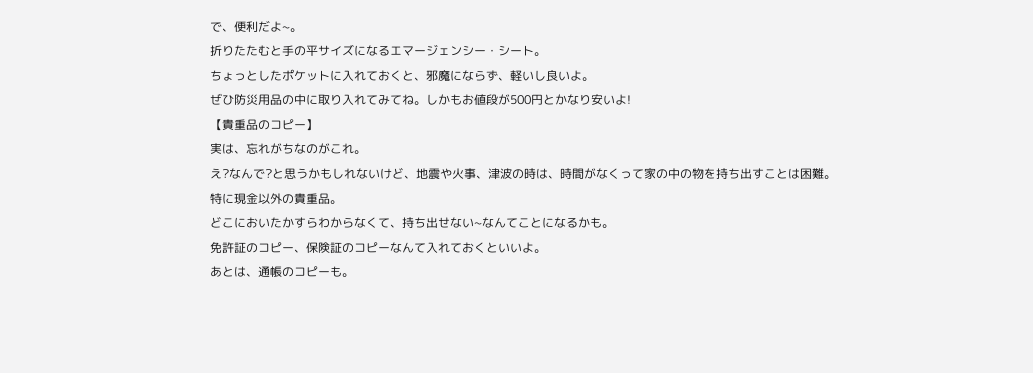で、便利だよ~。
折りたたむと手の平サイズになるエマージェンシー・シート。
ちょっとしたポケットに入れておくと、邪魔にならず、軽いし良いよ。
ぜひ防災用品の中に取り入れてみてね。しかもお値段が500円とかなり安いよ!
【貴重品のコピー】
実は、忘れがちなのがこれ。
え?なんで?と思うかもしれないけど、地震や火事、津波の時は、時間がなくって家の中の物を持ち出すことは困難。
特に現金以外の貴重品。
どこにおいたかすらわからなくて、持ち出せない~なんてことになるかも。
免許証のコピー、保険証のコピーなんて入れておくといいよ。
あとは、通帳のコピーも。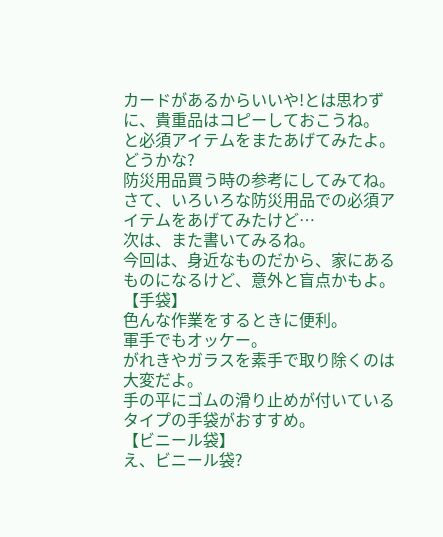カードがあるからいいや!とは思わずに、貴重品はコピーしておこうね。
と必須アイテムをまたあげてみたよ。
どうかな?
防災用品買う時の参考にしてみてね。
さて、いろいろな防災用品での必須アイテムをあげてみたけど…
次は、また書いてみるね。
今回は、身近なものだから、家にあるものになるけど、意外と盲点かもよ。
【手袋】
色んな作業をするときに便利。
軍手でもオッケー。
がれきやガラスを素手で取り除くのは大変だよ。
手の平にゴムの滑り止めが付いているタイプの手袋がおすすめ。
【ビニール袋】
え、ビニール袋?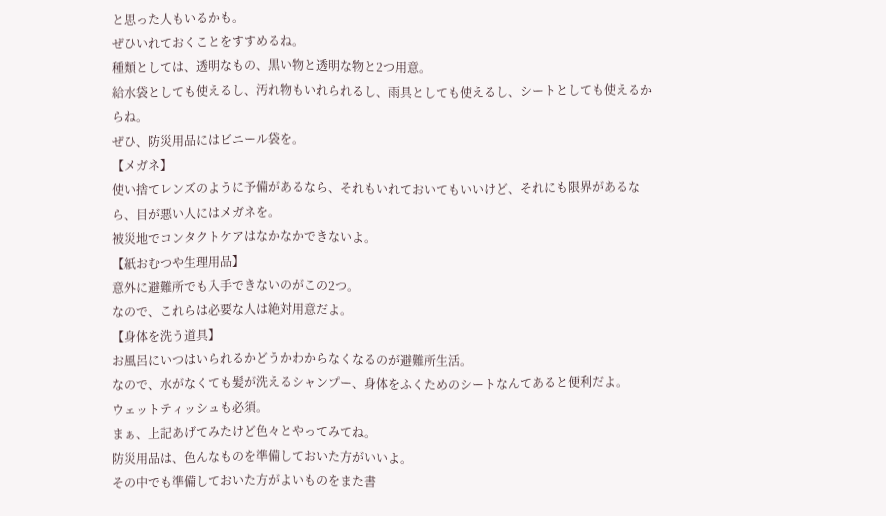と思った人もいるかも。
ぜひいれておくことをすすめるね。
種類としては、透明なもの、黒い物と透明な物と2つ用意。
給水袋としても使えるし、汚れ物もいれられるし、雨具としても使えるし、シートとしても使えるからね。
ぜひ、防災用品にはビニール袋を。
【メガネ】
使い捨てレンズのように予備があるなら、それもいれておいてもいいけど、それにも限界があるなら、目が悪い人にはメガネを。
被災地でコンタクトケアはなかなかできないよ。
【紙おむつや生理用品】
意外に避難所でも入手できないのがこの2つ。
なので、これらは必要な人は絶対用意だよ。
【身体を洗う道具】
お風呂にいつはいられるかどうかわからなくなるのが避難所生活。
なので、水がなくても髪が洗えるシャンプー、身体をふくためのシートなんてあると便利だよ。
ウェットティッシュも必須。
まぁ、上記あげてみたけど色々とやってみてね。
防災用品は、色んなものを準備しておいた方がいいよ。
その中でも準備しておいた方がよいものをまた書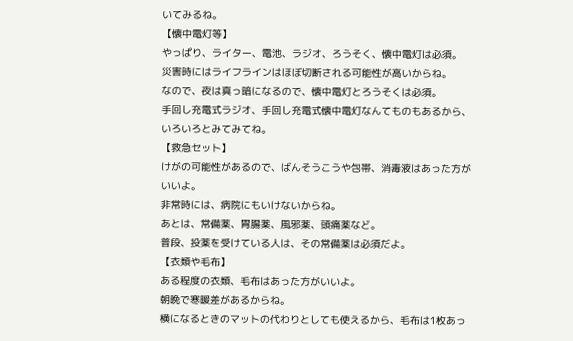いてみるね。
【懐中電灯等】
やっぱり、ライター、電池、ラジオ、ろうそく、懐中電灯は必須。
災害時にはライフラインはほぼ切断される可能性が高いからね。
なので、夜は真っ暗になるので、懐中電灯とろうそくは必須。
手回し充電式ラジオ、手回し充電式懐中電灯なんてものもあるから、いろいろとみてみてね。
【救急セット】
けがの可能性があるので、ばんそうこうや包帯、消毒液はあった方がいいよ。
非常時には、病院にもいけないからね。
あとは、常備薬、胃腸薬、風邪薬、頭痛薬など。
普段、投薬を受けている人は、その常備薬は必須だよ。
【衣類や毛布】
ある程度の衣類、毛布はあった方がいいよ。
朝晩で寒暖差があるからね。
横になるときのマットの代わりとしても使えるから、毛布は1枚あっ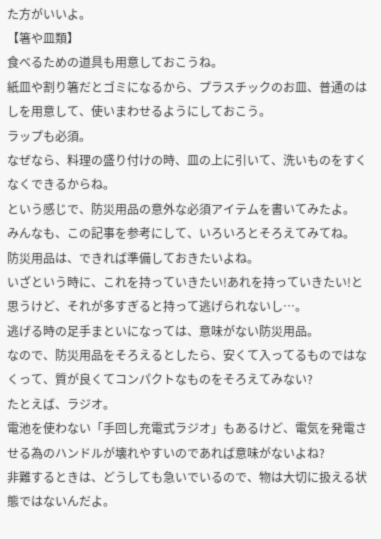た方がいいよ。
【箸や皿類】
食べるための道具も用意しておこうね。
紙皿や割り箸だとゴミになるから、プラスチックのお皿、普通のはしを用意して、使いまわせるようにしておこう。
ラップも必須。
なぜなら、料理の盛り付けの時、皿の上に引いて、洗いものをすくなくできるからね。
という感じで、防災用品の意外な必須アイテムを書いてみたよ。
みんなも、この記事を参考にして、いろいろとそろえてみてね。
防災用品は、できれば準備しておきたいよね。
いざという時に、これを持っていきたい!あれを持っていきたい!と思うけど、それが多すぎると持って逃げられないし…。
逃げる時の足手まといになっては、意味がない防災用品。
なので、防災用品をそろえるとしたら、安くて入ってるものではなくって、質が良くてコンパクトなものをそろえてみない?
たとえば、ラジオ。
電池を使わない「手回し充電式ラジオ」もあるけど、電気を発電させる為のハンドルが壊れやすいのであれば意味がないよね?
非難するときは、どうしても急いでいるので、物は大切に扱える状態ではないんだよ。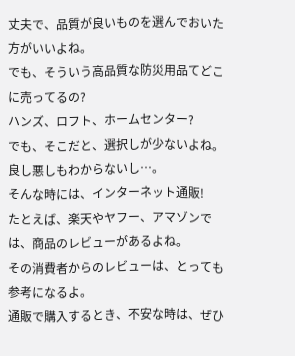丈夫で、品質が良いものを選んでおいた方がいいよね。
でも、そういう高品質な防災用品てどこに売ってるの?
ハンズ、ロフト、ホームセンター?
でも、そこだと、選択しが少ないよね。
良し悪しもわからないし…。
そんな時には、インターネット通販!
たとえば、楽天やヤフー、アマゾンでは、商品のレビューがあるよね。
その消費者からのレビューは、とっても参考になるよ。
通販で購入するとき、不安な時は、ぜひ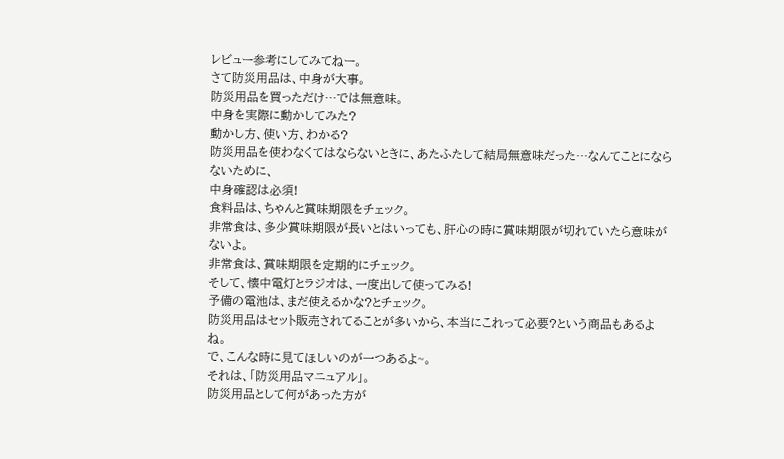レビュー参考にしてみてねー。
さて防災用品は、中身が大事。
防災用品を買っただけ…では無意味。
中身を実際に動かしてみた?
動かし方、使い方、わかる?
防災用品を使わなくてはならないときに、あたふたして結局無意味だった…なんてことにならないために、
中身確認は必須!
食料品は、ちゃんと賞味期限をチェック。
非常食は、多少賞味期限が長いとはいっても、肝心の時に賞味期限が切れていたら意味がないよ。
非常食は、賞味期限を定期的にチェック。
そして、懐中電灯とラジオは、一度出して使ってみる!
予備の電池は、まだ使えるかな?とチェック。
防災用品はセット販売されてることが多いから、本当にこれって必要?という商品もあるよね。
で、こんな時に見てほしいのが一つあるよ~。
それは、「防災用品マニュアル」。
防災用品として何があった方が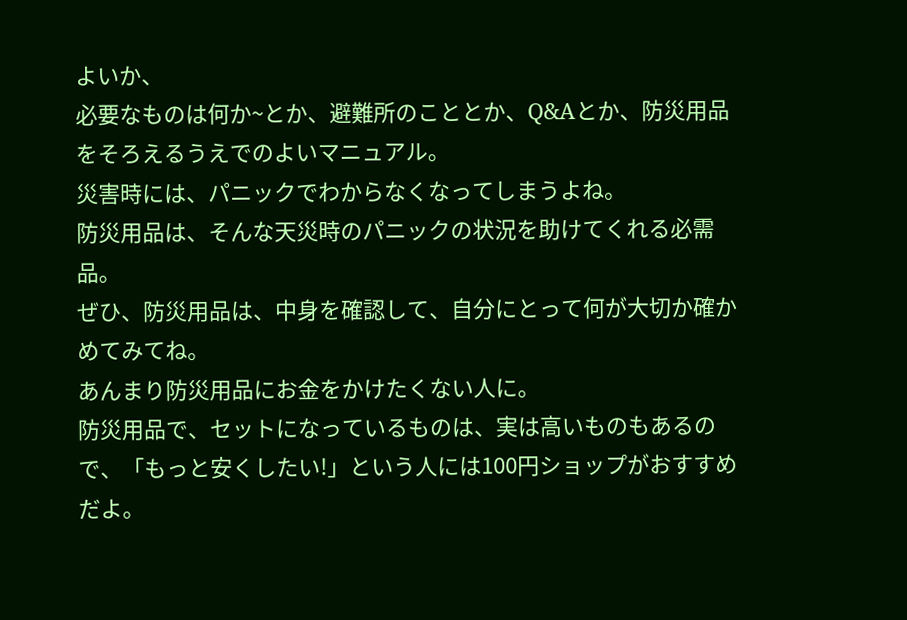よいか、
必要なものは何か~とか、避難所のこととか、Q&Aとか、防災用品をそろえるうえでのよいマニュアル。
災害時には、パニックでわからなくなってしまうよね。
防災用品は、そんな天災時のパニックの状況を助けてくれる必需品。
ぜひ、防災用品は、中身を確認して、自分にとって何が大切か確かめてみてね。
あんまり防災用品にお金をかけたくない人に。
防災用品で、セットになっているものは、実は高いものもあるので、「もっと安くしたい!」という人には100円ショップがおすすめだよ。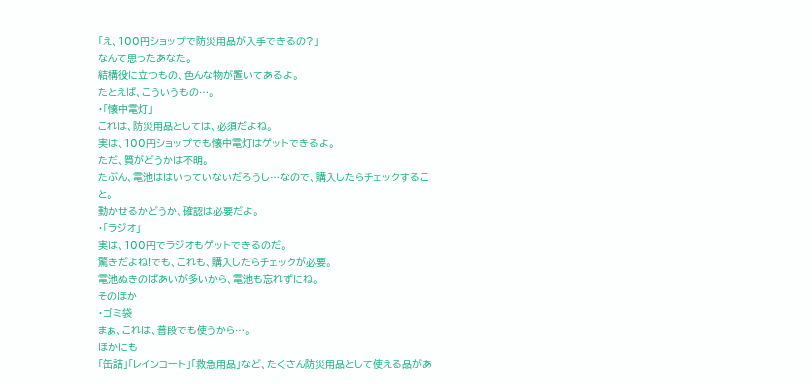「え、100円ショップで防災用品が入手できるの?」
なんて思ったあなた。
結構役に立つもの、色んな物が置いてあるよ。
たとえば、こういうもの…。
・「懐中電灯」
これは、防災用品としては、必須だよね。
実は、100円ショップでも懐中電灯はゲットできるよ。
ただ、質がどうかは不明。
たぶん、電池ははいっていないだろうし…なので、購入したらチェックすること。
動かせるかどうか、確認は必要だよ。
・「ラジオ」
実は、100円でラジオもゲットできるのだ。
驚きだよね!でも、これも、購入したらチェックが必要。
電池ぬきのばあいが多いから、電池も忘れずにね。
そのほか
・ゴミ袋
まぁ、これは、普段でも使うから…。
ほかにも
「缶詰」「レインコート」「救急用品」など、たくさん防災用品として使える品があ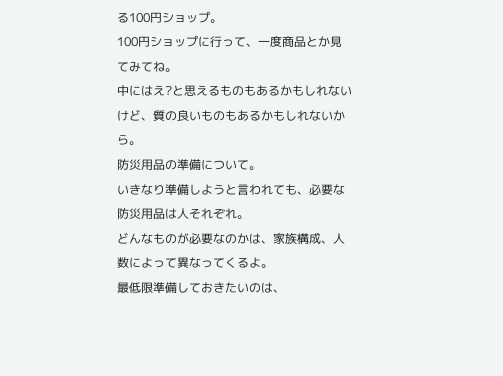る100円ショップ。
100円ショップに行って、一度商品とか見てみてね。
中にはえ?と思えるものもあるかもしれないけど、質の良いものもあるかもしれないから。
防災用品の準備について。
いきなり準備しようと言われても、必要な防災用品は人それぞれ。
どんなものが必要なのかは、家族構成、人数によって異なってくるよ。
最低限準備しておきたいのは、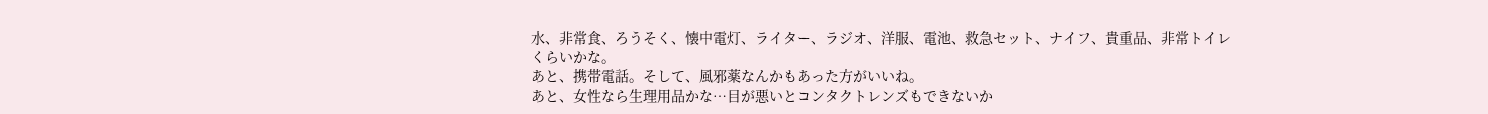水、非常食、ろうそく、懐中電灯、ライター、ラジオ、洋服、電池、救急セット、ナイフ、貴重品、非常トイレ
くらいかな。
あと、携帯電話。そして、風邪薬なんかもあった方がいいね。
あと、女性なら生理用品かな…目が悪いとコンタクトレンズもできないか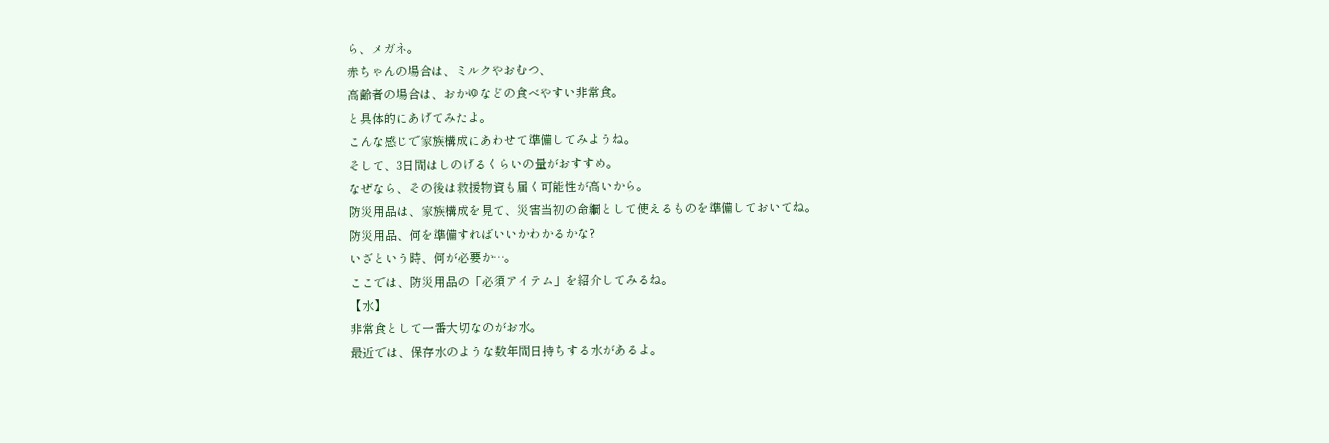ら、メガネ。
赤ちゃんの場合は、ミルクやおむつ、
高齢者の場合は、おかゆなどの食べやすい非常食。
と具体的にあげてみたよ。
こんな感じで家族構成にあわせて準備してみようね。
そして、3日間はしのげるくらいの量がおすすめ。
なぜなら、その後は救援物資も届く可能性が高いから。
防災用品は、家族構成を見て、災害当初の命綱として使えるものを準備しておいてね。
防災用品、何を準備すればいいかわかるかな?
いざという時、何が必要か…。
ここでは、防災用品の「必須アイテム」を紹介してみるね。
【水】
非常食として一番大切なのがお水。
最近では、保存水のような数年間日持ちする水があるよ。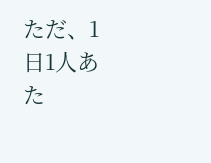ただ、1日1人あた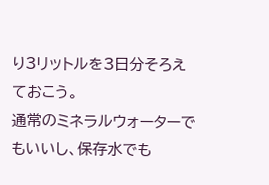り3リットルを3日分そろえておこう。
通常のミネラルウォーターでもいいし、保存水でも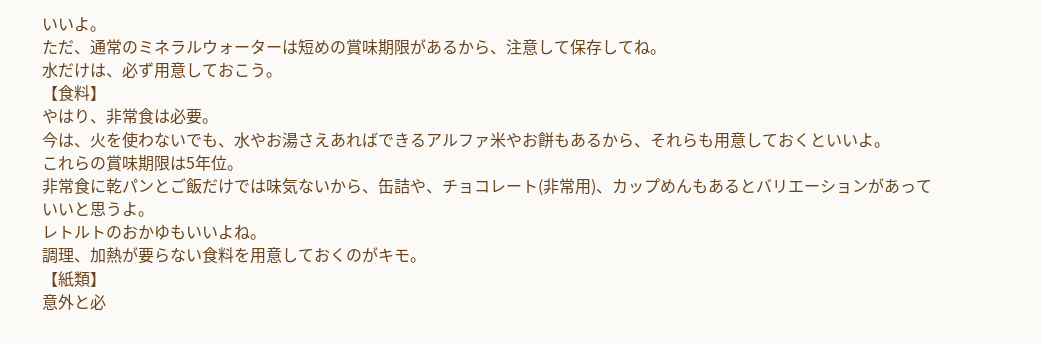いいよ。
ただ、通常のミネラルウォーターは短めの賞味期限があるから、注意して保存してね。
水だけは、必ず用意しておこう。
【食料】
やはり、非常食は必要。
今は、火を使わないでも、水やお湯さえあればできるアルファ米やお餅もあるから、それらも用意しておくといいよ。
これらの賞味期限は5年位。
非常食に乾パンとご飯だけでは味気ないから、缶詰や、チョコレート(非常用)、カップめんもあるとバリエーションがあっていいと思うよ。
レトルトのおかゆもいいよね。
調理、加熱が要らない食料を用意しておくのがキモ。
【紙類】
意外と必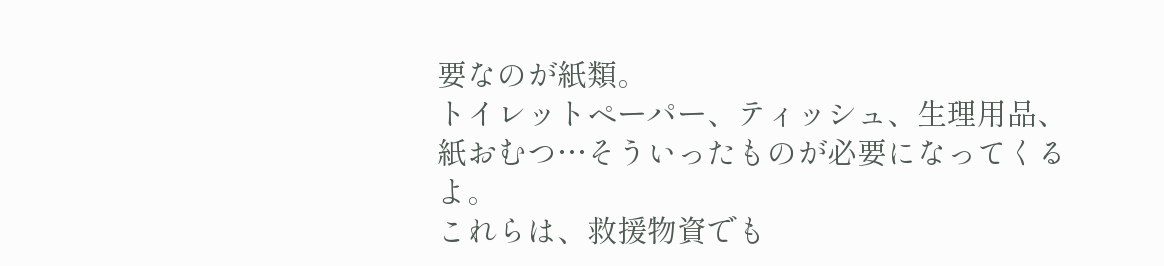要なのが紙類。
トイレットペーパー、ティッシュ、生理用品、紙おむつ…そういったものが必要になってくるよ。
これらは、救援物資でも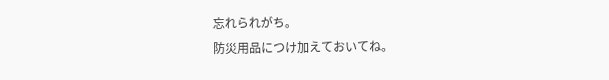忘れられがち。
防災用品につけ加えておいてね。